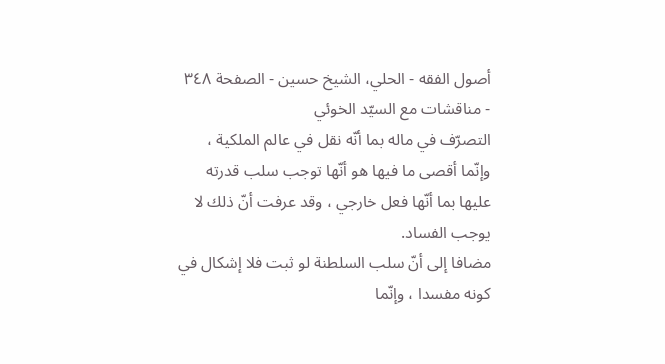أصول الفقه - الحلي، الشيخ حسين - الصفحة ٣٤٨ - مناقشات مع السيّد الخوئي
التصرّف في ماله بما أنّه نقل في عالم الملكية ، وإنّما أقصى ما فيها هو أنّها توجب سلب قدرته عليها بما أنّها فعل خارجي ، وقد عرفت أنّ ذلك لا يوجب الفساد.
مضافا إلى أنّ سلب السلطنة لو ثبت فلا إشكال في كونه مفسدا ، وإنّما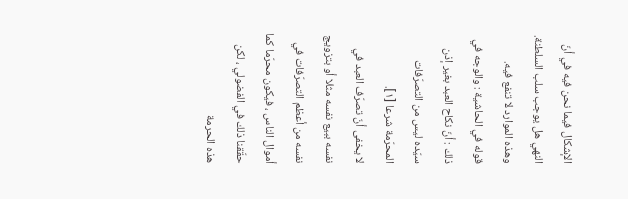الإشكال فيما نحن فيه في أنّ النهي هل يوجب سلب السلطنة. وهذه الموارد لا تنفع فيه.
قوله في الحاشية : والوجه في ذلك : أنّ نكاح العبد بغير إذن سيّده ليس من التصرّفات المحرّمة شرعا [١].
لا يخفى أنّ تصرّف العبد في نفسه ببيع نفسه مثلا أو بتزويج نفسه من أعظم التصرّفات في أموال الناس ، فيكون محرّما كما حقّقنا ذلك في الفضولي ، لكن هذه الحرمة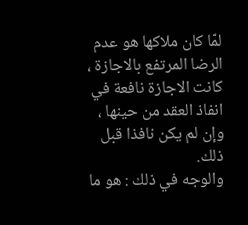لمّا كان ملاكها هو عدم الرضا المرتفع بالاجازة ، كانت الاجازة نافعة في انفاذ العقد من حينها ، وإن لم يكن نافذا قبل ذلك.
والوجه في ذلك : هو ما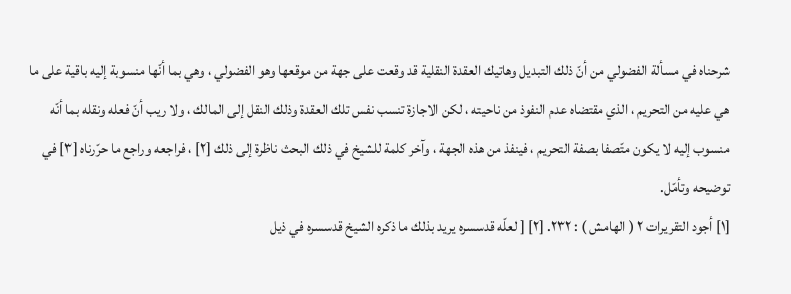شرحناه في مسألة الفضولي من أنّ ذلك التبديل وهاتيك العقدة النقلية قد وقعت على جهة من موقعها وهو الفضولي ، وهي بما أنّها منسوبة إليه باقية على ما هي عليه من التحريم ، الذي مقتضاه عدم النفوذ من ناحيته ، لكن الاجازة تنسب نفس تلك العقدة وذلك النقل إلى المالك ، ولا ريب أنّ فعله ونقله بما أنّه منسوب إليه لا يكون متّصفا بصفة التحريم ، فينفذ من هذه الجهة ، وآخر كلمة للشيخ في ذلك البحث ناظرة إلى ذلك [٢] ، فراجعه وراجع ما حرّرناه [٣] في توضيحه وتأمّل.
[١] أجود التقريرات ٢ ( الهامش ) : ٢٣٢. [٢] [ لعلّه قدسسره يريد بذلك ما ذكره الشيخ قدسسره في ذيل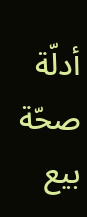أدلّة صحّة بيع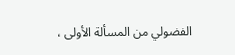الفضولي من المسألة الأولى ،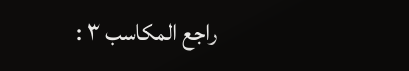راجع المكاسب ٣ :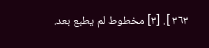٣٦٣ ]. [٣] مخطوط لم يطبع بعد.